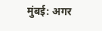मुंबई: अगर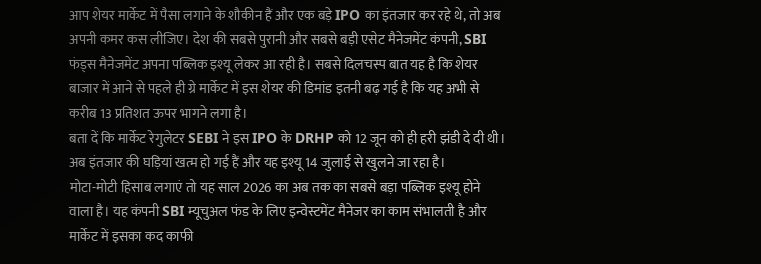आप शेयर मार्केट में पैसा लगाने के शौकीन हैं और एक बड़े IPO का इंतजार कर रहे थे, तो अब अपनी कमर कस लीजिए। देश की सबसे पुरानी और सबसे बड़ी एसेट मैनेजमेंट कंपनी, SBI फंड्स मैनेजमेंट अपना पब्लिक इश्यू लेकर आ रही है। सबसे दिलचस्प बात यह है कि शेयर बाजार में आने से पहले ही ग्रे मार्केट में इस शेयर की डिमांड इतनी बढ़ गई है कि यह अभी से करीब 13 प्रतिशत ऊपर भागने लगा है।
बता दें कि मार्केट रेगुलेटर SEBI ने इस IPO के DRHP को 12 जून को ही हरी झंडी दे दी थी। अब इंतजार की घड़ियां खत्म हो गई हैं और यह इश्यू 14 जुलाई से खुलने जा रहा है।
मोटा-मोटी हिसाब लगाएं तो यह साल 2026 का अब तक का सबसे बड़ा पब्लिक इश्यू होने वाला है। यह कंपनी SBI म्यूचुअल फंड के लिए इन्वेस्टमेंट मैनेजर का काम संभालती है और मार्केट में इसका कद काफी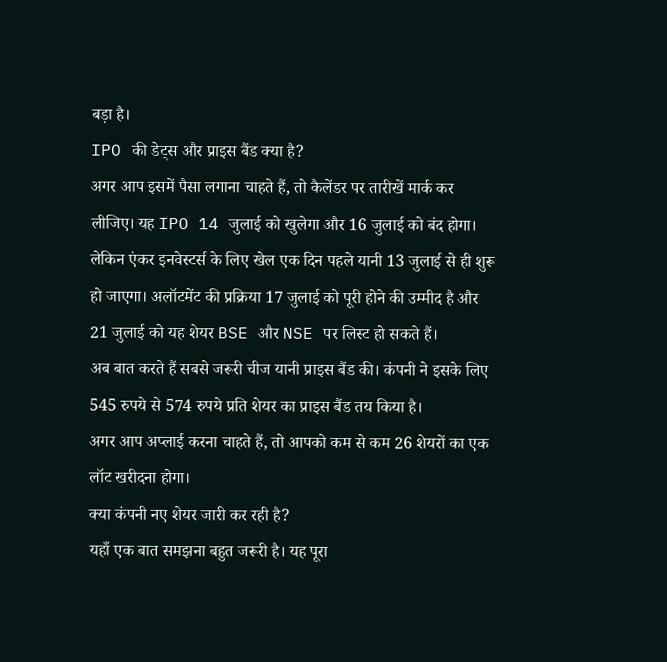बड़ा है।
IPO की डेट्स और प्राइस बैंड क्या है?
अगर आप इसमें पैसा लगाना चाहते हैं, तो कैलेंडर पर तारीखें मार्क कर लीजिए। यह IPO 14 जुलाई को खुलेगा और 16 जुलाई को बंद होगा।
लेकिन एंकर इनवेस्टर्स के लिए खेल एक दिन पहले यानी 13 जुलाई से ही शुरू हो जाएगा। अलॉटमेंट की प्रक्रिया 17 जुलाई को पूरी होने की उम्मीद है और 21 जुलाई को यह शेयर BSE और NSE पर लिस्ट हो सकते हैं।
अब बात करते हैं सबसे जरूरी चीज यानी प्राइस बैंड की। कंपनी ने इसके लिए 545 रुपये से 574 रुपये प्रति शेयर का प्राइस बैंड तय किया है।
अगर आप अप्लाई करना चाहते हैं, तो आपको कम से कम 26 शेयरों का एक लॉट खरीदना होगा।
क्या कंपनी नए शेयर जारी कर रही है?
यहाँ एक बात समझना बहुत जरूरी है। यह पूरा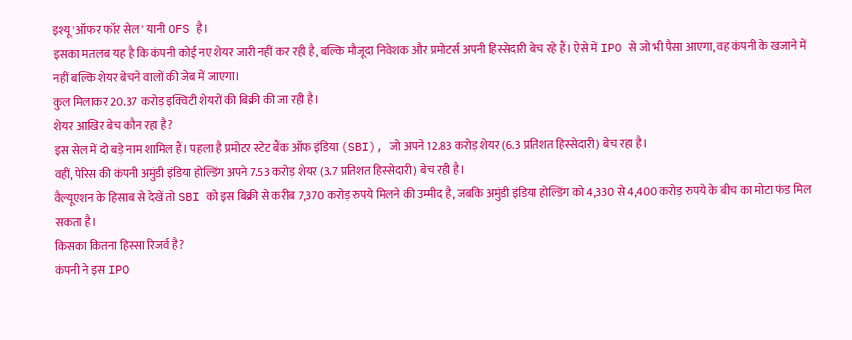इश्यू 'ऑफर फॉर सेल' यानी OFS है।
इसका मतलब यह है कि कंपनी कोई नए शेयर जारी नहीं कर रही है, बल्कि मौजूदा निवेशक और प्रमोटर्स अपनी हिस्सेदारी बेच रहे हैं। ऐसे में IPO से जो भी पैसा आएगा, वह कंपनी के खजाने में नहीं बल्कि शेयर बेचने वालों की जेब में जाएगा।
कुल मिलाकर 20.37 करोड़ इक्विटी शेयरों की बिक्री की जा रही है।
शेयर आखिर बेच कौन रहा है?
इस सेल में दो बड़े नाम शामिल हैं। पहला है प्रमोटर स्टेट बैंक ऑफ इंडिया (SBI), जो अपने 12.83 करोड़ शेयर (6.3 प्रतिशत हिस्सेदारी) बेच रहा है।
वहीं, पेरिस की कंपनी अमुंडी इंडिया होल्डिंग अपने 7.53 करोड़ शेयर (3.7 प्रतिशत हिस्सेदारी) बेच रही है।
वैल्यूएशन के हिसाब से देखें तो SBI को इस बिक्री से करीब 7,370 करोड़ रुपये मिलने की उम्मीद है, जबकि अमुंडी इंडिया होल्डिंग को 4,330 से 4,400 करोड़ रुपये के बीच का मोटा फंड मिल सकता है।
किसका कितना हिस्सा रिजर्व है?
कंपनी ने इस IPO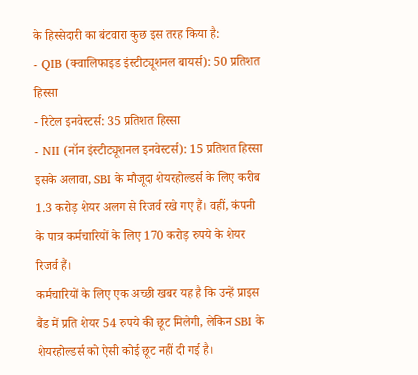के हिस्सेदारी का बंटवारा कुछ इस तरह किया है:
- QIB (क्वालिफाइड इंस्टीट्यूशनल बायर्स): 50 प्रतिशत हिस्सा
- रिटेल इनवेस्टर्स: 35 प्रतिशत हिस्सा
- NII (नॉन इंस्टीट्यूशनल इनवेस्टर्स): 15 प्रतिशत हिस्सा
इसके अलावा, SBI के मौजूदा शेयरहोल्डर्स के लिए करीब 1.3 करोड़ शेयर अलग से रिजर्व रखे गए हैं। वहीं, कंपनी के पात्र कर्मचारियों के लिए 170 करोड़ रुपये के शेयर रिजर्व हैं।
कर्मचारियों के लिए एक अच्छी खबर यह है कि उन्हें प्राइस बैंड में प्रति शेयर 54 रुपये की छूट मिलेगी, लेकिन SBI के शेयरहोल्डर्स को ऐसी कोई छूट नहीं दी गई है।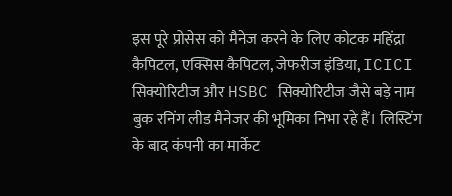इस पूरे प्रोसेस को मैनेज करने के लिए कोटक महिंद्रा कैपिटल, एक्सिस कैपिटल, जेफरीज इंडिया, ICICI सिक्योरिटीज और HSBC सिक्योरिटीज जैसे बड़े नाम बुक रनिंग लीड मैनेजर की भूमिका निभा रहे हैं। लिस्टिंग के बाद कंपनी का मार्केट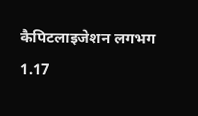कैपिटलाइजेशन लगभग 1.17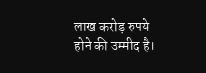लाख करोड़ रुपये होने की उम्मीद है।